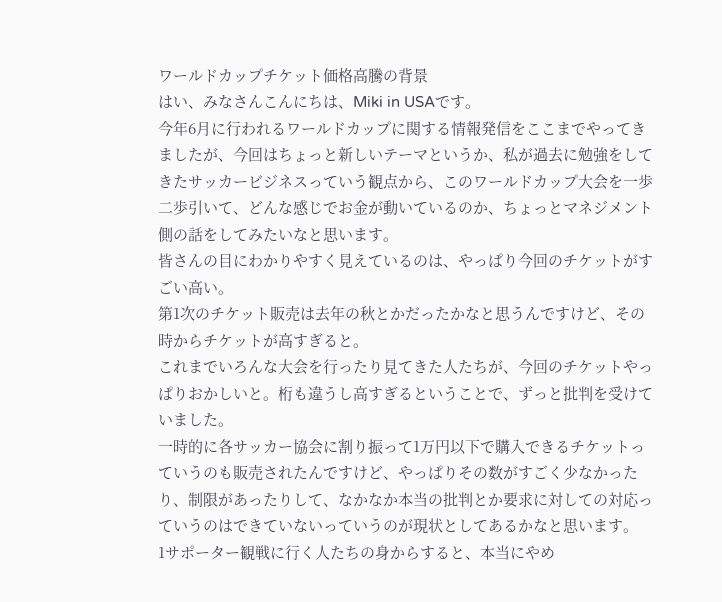ワールドカップチケット価格高騰の背景
はい、みなさんこんにちは、Miki in USAです。
今年6月に行われるワールドカップに関する情報発信をここまでやってきましたが、今回はちょっと新しいテーマというか、私が過去に勉強をしてきたサッカービジネスっていう観点から、このワールドカップ大会を一歩二歩引いて、どんな感じでお金が動いているのか、ちょっとマネジメント側の話をしてみたいなと思います。
皆さんの目にわかりやすく見えているのは、やっぱり今回のチケットがすごい高い。
第1次のチケット販売は去年の秋とかだったかなと思うんですけど、その時からチケットが高すぎると。
これまでいろんな大会を行ったり見てきた人たちが、今回のチケットやっぱりおかしいと。桁も違うし高すぎるということで、ずっと批判を受けていました。
一時的に各サッカー協会に割り振って1万円以下で購入できるチケットっていうのも販売されたんですけど、やっぱりその数がすごく少なかったり、制限があったりして、なかなか本当の批判とか要求に対しての対応っていうのはできていないっていうのが現状としてあるかなと思います。
1サポーター観戦に行く人たちの身からすると、本当にやめ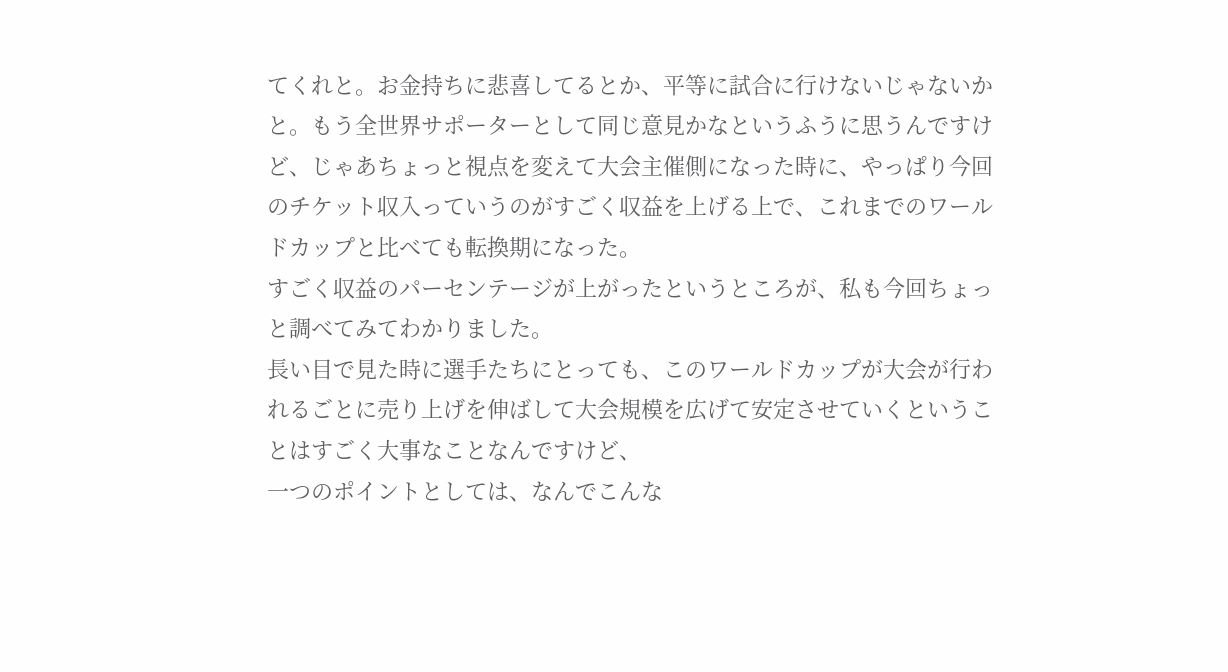てくれと。お金持ちに悲喜してるとか、平等に試合に行けないじゃないかと。もう全世界サポーターとして同じ意見かなというふうに思うんですけど、じゃあちょっと視点を変えて大会主催側になった時に、やっぱり今回のチケット収入っていうのがすごく収益を上げる上で、これまでのワールドカップと比べても転換期になった。
すごく収益のパーセンテージが上がったというところが、私も今回ちょっと調べてみてわかりました。
長い目で見た時に選手たちにとっても、このワールドカップが大会が行われるごとに売り上げを伸ばして大会規模を広げて安定させていくということはすごく大事なことなんですけど、
一つのポイントとしては、なんでこんな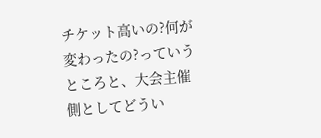チケット高いの?何が変わったの?っていうところと、大会主催側としてどうい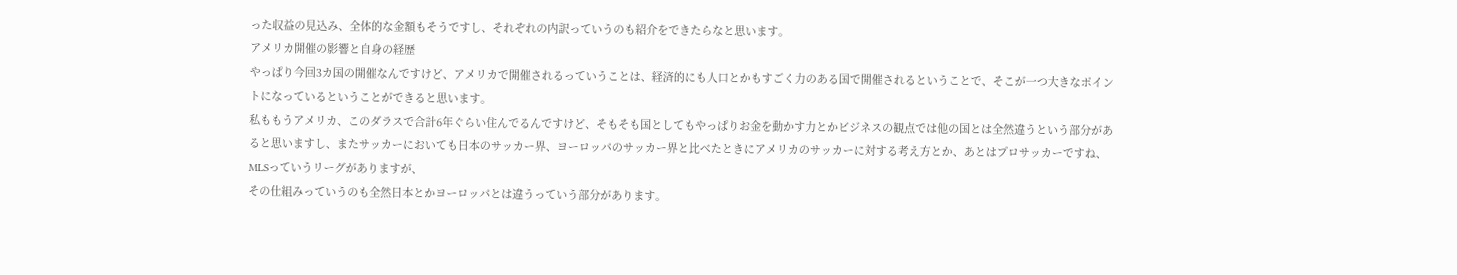った収益の見込み、全体的な金額もそうですし、それぞれの内訳っていうのも紹介をできたらなと思います。
アメリカ開催の影響と自身の経歴
やっぱり今回3カ国の開催なんですけど、アメリカで開催されるっていうことは、経済的にも人口とかもすごく力のある国で開催されるということで、そこが一つ大きなポイントになっているということができると思います。
私ももうアメリカ、このダラスで合計6年ぐらい住んでるんですけど、そもそも国としてもやっぱりお金を動かす力とかビジネスの観点では他の国とは全然違うという部分があると思いますし、またサッカーにおいても日本のサッカー界、ヨーロッパのサッカー界と比べたときにアメリカのサッカーに対する考え方とか、あとはプロサッカーですね、MLSっていうリーグがありますが、
その仕組みっていうのも全然日本とかヨーロッパとは違うっていう部分があります。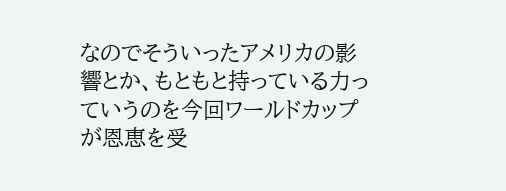なのでそういったアメリカの影響とか、もともと持っている力っていうのを今回ワールドカップが恩恵を受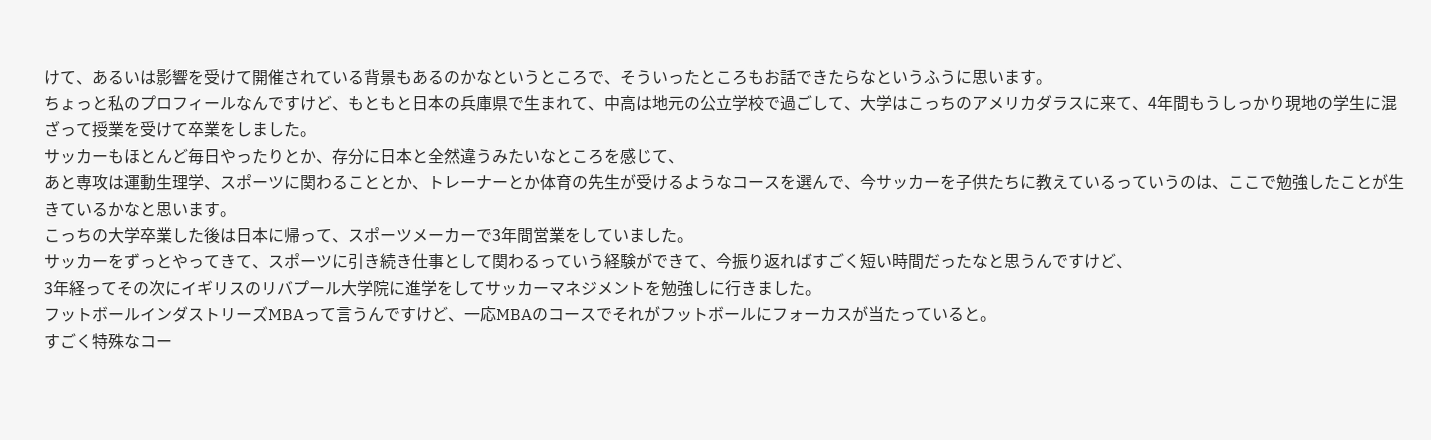けて、あるいは影響を受けて開催されている背景もあるのかなというところで、そういったところもお話できたらなというふうに思います。
ちょっと私のプロフィールなんですけど、もともと日本の兵庫県で生まれて、中高は地元の公立学校で過ごして、大学はこっちのアメリカダラスに来て、4年間もうしっかり現地の学生に混ざって授業を受けて卒業をしました。
サッカーもほとんど毎日やったりとか、存分に日本と全然違うみたいなところを感じて、
あと専攻は運動生理学、スポーツに関わることとか、トレーナーとか体育の先生が受けるようなコースを選んで、今サッカーを子供たちに教えているっていうのは、ここで勉強したことが生きているかなと思います。
こっちの大学卒業した後は日本に帰って、スポーツメーカーで3年間営業をしていました。
サッカーをずっとやってきて、スポーツに引き続き仕事として関わるっていう経験ができて、今振り返ればすごく短い時間だったなと思うんですけど、
3年経ってその次にイギリスのリバプール大学院に進学をしてサッカーマネジメントを勉強しに行きました。
フットボールインダストリーズMBAって言うんですけど、一応MBAのコースでそれがフットボールにフォーカスが当たっていると。
すごく特殊なコー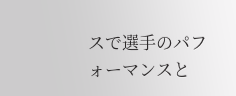スで選手のパフォーマンスと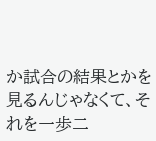か試合の結果とかを見るんじゃなくて、それを一歩二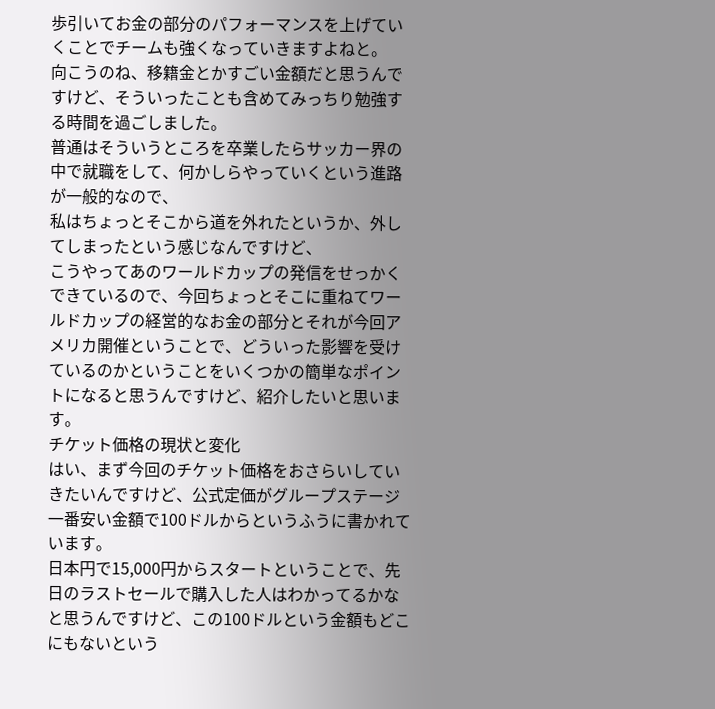歩引いてお金の部分のパフォーマンスを上げていくことでチームも強くなっていきますよねと。
向こうのね、移籍金とかすごい金額だと思うんですけど、そういったことも含めてみっちり勉強する時間を過ごしました。
普通はそういうところを卒業したらサッカー界の中で就職をして、何かしらやっていくという進路が一般的なので、
私はちょっとそこから道を外れたというか、外してしまったという感じなんですけど、
こうやってあのワールドカップの発信をせっかくできているので、今回ちょっとそこに重ねてワールドカップの経営的なお金の部分とそれが今回アメリカ開催ということで、どういった影響を受けているのかということをいくつかの簡単なポイントになると思うんですけど、紹介したいと思います。
チケット価格の現状と変化
はい、まず今回のチケット価格をおさらいしていきたいんですけど、公式定価がグループステージ一番安い金額で100ドルからというふうに書かれています。
日本円で15,000円からスタートということで、先日のラストセールで購入した人はわかってるかなと思うんですけど、この100ドルという金額もどこにもないという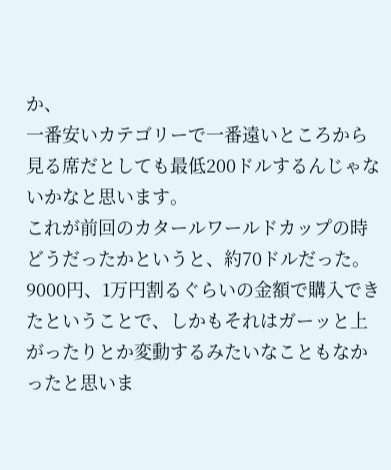か、
一番安いカテゴリーで一番遠いところから見る席だとしても最低200ドルするんじゃないかなと思います。
これが前回のカタールワールドカップの時どうだったかというと、約70ドルだった。9000円、1万円割るぐらいの金額で購入できたということで、しかもそれはガーッと上がったりとか変動するみたいなこともなかったと思いま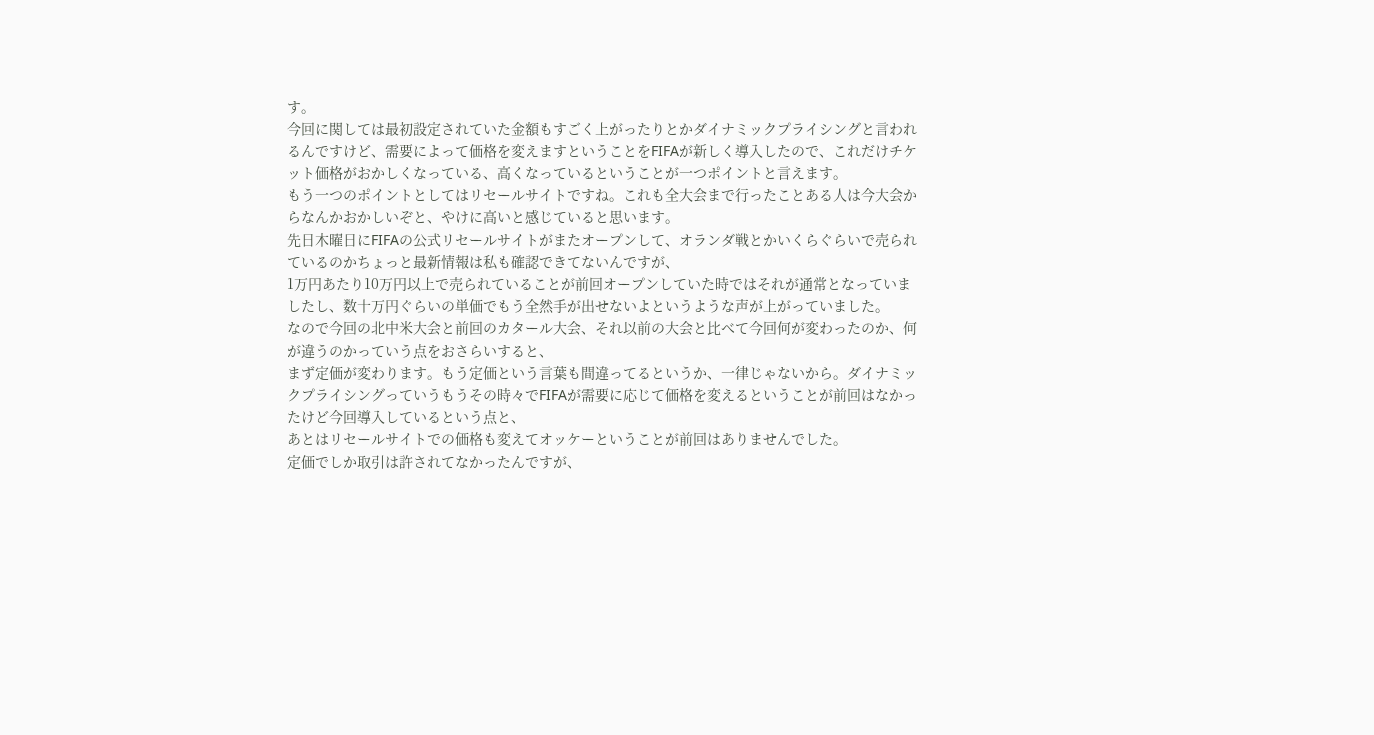す。
今回に関しては最初設定されていた金額もすごく上がったりとかダイナミックプライシングと言われるんですけど、需要によって価格を変えますということをFIFAが新しく導入したので、これだけチケット価格がおかしくなっている、高くなっているということが一つポイントと言えます。
もう一つのポイントとしてはリセールサイトですね。これも全大会まで行ったことある人は今大会からなんかおかしいぞと、やけに高いと感じていると思います。
先日木曜日にFIFAの公式リセールサイトがまたオープンして、オランダ戦とかいくらぐらいで売られているのかちょっと最新情報は私も確認できてないんですが、
1万円あたり10万円以上で売られていることが前回オープンしていた時ではそれが通常となっていましたし、数十万円ぐらいの単価でもう全然手が出せないよというような声が上がっていました。
なので今回の北中米大会と前回のカタール大会、それ以前の大会と比べて今回何が変わったのか、何が違うのかっていう点をおさらいすると、
まず定価が変わります。もう定価という言葉も間違ってるというか、一律じゃないから。ダイナミックプライシングっていうもうその時々でFIFAが需要に応じて価格を変えるということが前回はなかったけど今回導入しているという点と、
あとはリセールサイトでの価格も変えてオッケーということが前回はありませんでした。
定価でしか取引は許されてなかったんですが、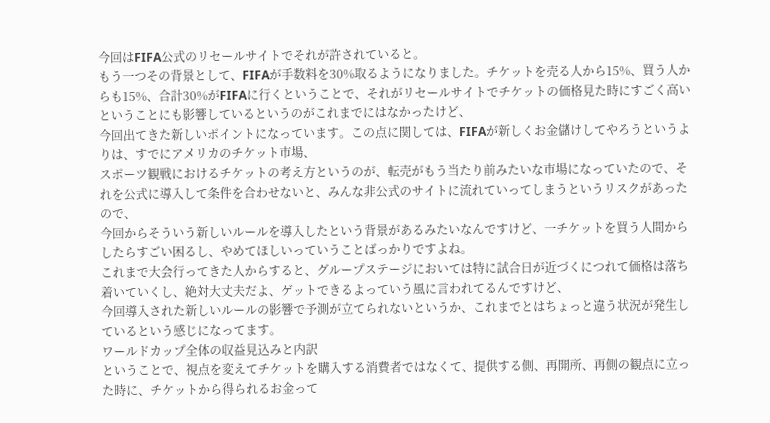今回はFIFA公式のリセールサイトでそれが許されていると。
もう一つその背景として、FIFAが手数料を30%取るようになりました。チケットを売る人から15%、買う人からも15%、合計30%がFIFAに行くということで、それがリセールサイトでチケットの価格見た時にすごく高いということにも影響しているというのがこれまでにはなかったけど、
今回出てきた新しいポイントになっています。この点に関しては、FIFAが新しくお金儲けしてやろうというよりは、すでにアメリカのチケット市場、
スポーツ観戦におけるチケットの考え方というのが、転売がもう当たり前みたいな市場になっていたので、それを公式に導入して条件を合わせないと、みんな非公式のサイトに流れていってしまうというリスクがあったので、
今回からそういう新しいルールを導入したという背景があるみたいなんですけど、一チケットを買う人間からしたらすごい困るし、やめてほしいっていうことばっかりですよね。
これまで大会行ってきた人からすると、グループステージにおいては特に試合日が近づくにつれて価格は落ち着いていくし、絶対大丈夫だよ、ゲットできるよっていう風に言われてるんですけど、
今回導入された新しいルールの影響で予測が立てられないというか、これまでとはちょっと違う状況が発生しているという感じになってます。
ワールドカップ全体の収益見込みと内訳
ということで、視点を変えてチケットを購入する消費者ではなくて、提供する側、再開所、再側の観点に立った時に、チケットから得られるお金って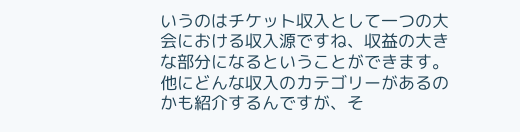いうのはチケット収入として一つの大会における収入源ですね、収益の大きな部分になるということができます。
他にどんな収入のカテゴリーがあるのかも紹介するんですが、そ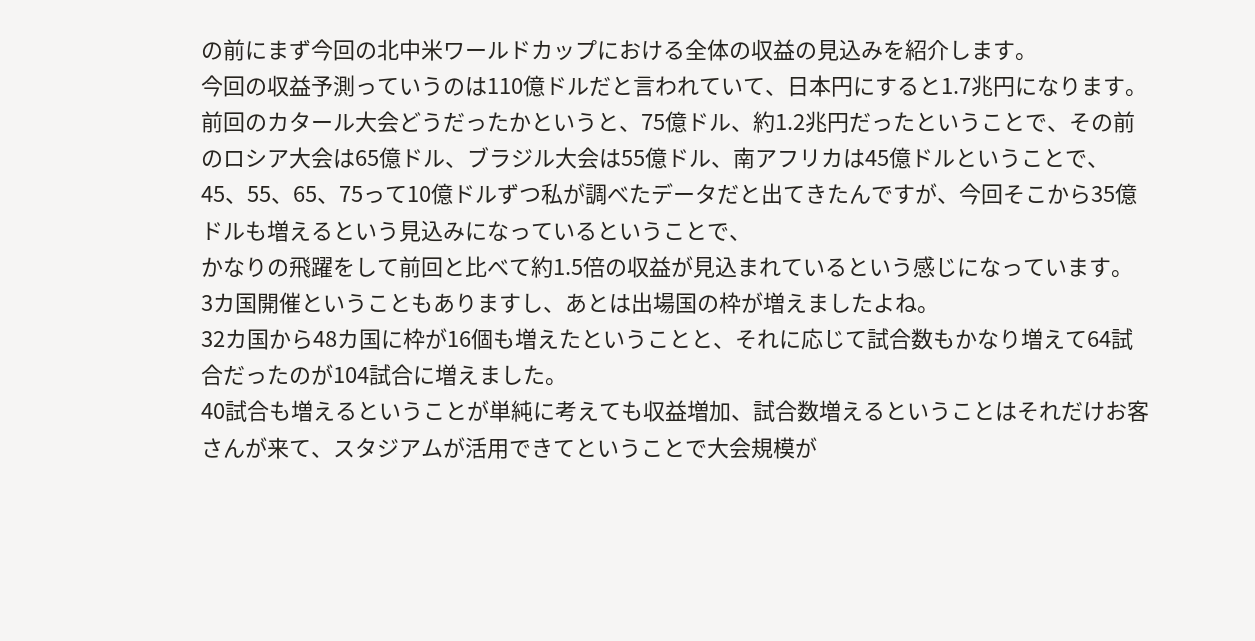の前にまず今回の北中米ワールドカップにおける全体の収益の見込みを紹介します。
今回の収益予測っていうのは110億ドルだと言われていて、日本円にすると1.7兆円になります。
前回のカタール大会どうだったかというと、75億ドル、約1.2兆円だったということで、その前のロシア大会は65億ドル、ブラジル大会は55億ドル、南アフリカは45億ドルということで、
45、55、65、75って10億ドルずつ私が調べたデータだと出てきたんですが、今回そこから35億ドルも増えるという見込みになっているということで、
かなりの飛躍をして前回と比べて約1.5倍の収益が見込まれているという感じになっています。
3カ国開催ということもありますし、あとは出場国の枠が増えましたよね。
32カ国から48カ国に枠が16個も増えたということと、それに応じて試合数もかなり増えて64試合だったのが104試合に増えました。
40試合も増えるということが単純に考えても収益増加、試合数増えるということはそれだけお客さんが来て、スタジアムが活用できてということで大会規模が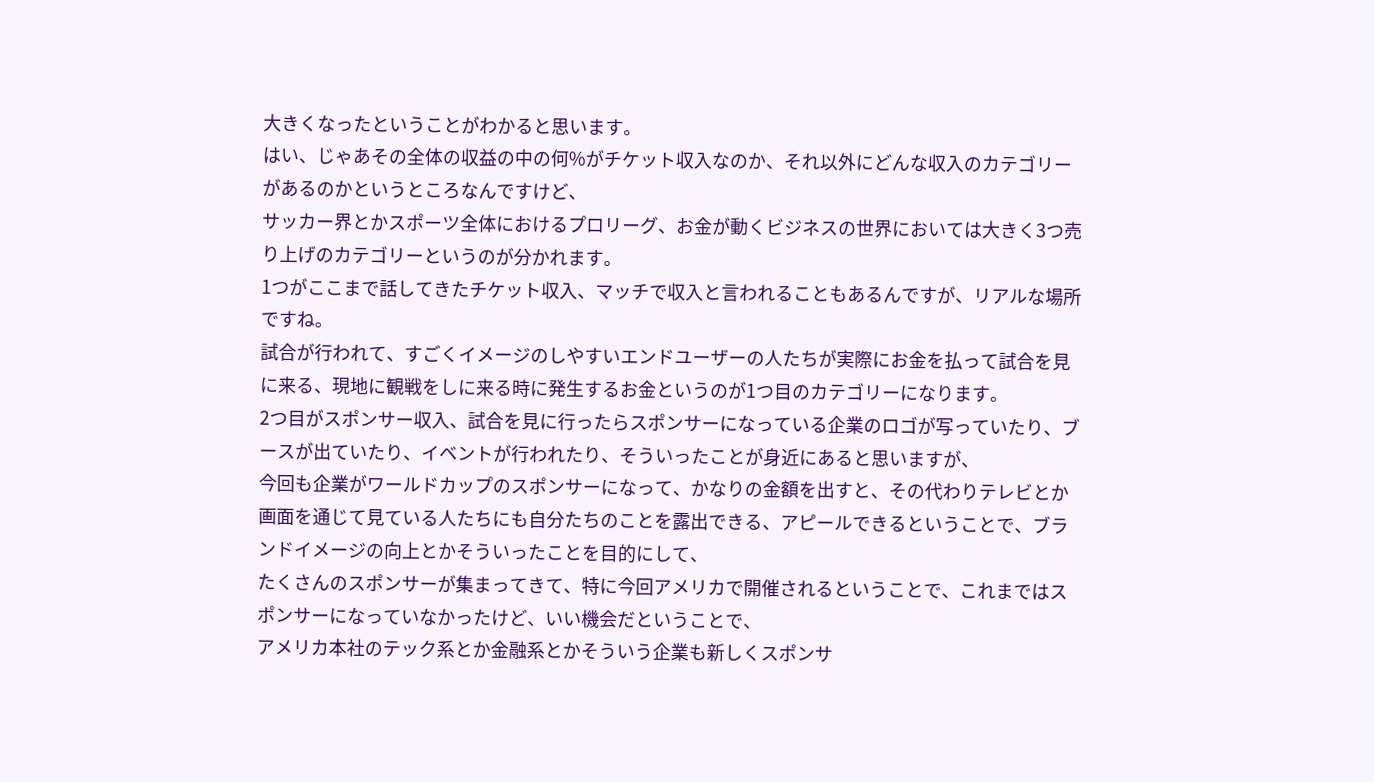大きくなったということがわかると思います。
はい、じゃあその全体の収益の中の何%がチケット収入なのか、それ以外にどんな収入のカテゴリーがあるのかというところなんですけど、
サッカー界とかスポーツ全体におけるプロリーグ、お金が動くビジネスの世界においては大きく3つ売り上げのカテゴリーというのが分かれます。
1つがここまで話してきたチケット収入、マッチで収入と言われることもあるんですが、リアルな場所ですね。
試合が行われて、すごくイメージのしやすいエンドユーザーの人たちが実際にお金を払って試合を見に来る、現地に観戦をしに来る時に発生するお金というのが1つ目のカテゴリーになります。
2つ目がスポンサー収入、試合を見に行ったらスポンサーになっている企業のロゴが写っていたり、ブースが出ていたり、イベントが行われたり、そういったことが身近にあると思いますが、
今回も企業がワールドカップのスポンサーになって、かなりの金額を出すと、その代わりテレビとか画面を通じて見ている人たちにも自分たちのことを露出できる、アピールできるということで、ブランドイメージの向上とかそういったことを目的にして、
たくさんのスポンサーが集まってきて、特に今回アメリカで開催されるということで、これまではスポンサーになっていなかったけど、いい機会だということで、
アメリカ本社のテック系とか金融系とかそういう企業も新しくスポンサ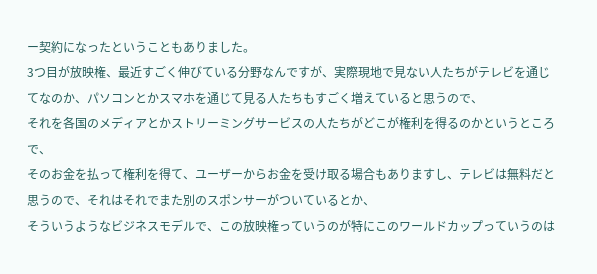ー契約になったということもありました。
3つ目が放映権、最近すごく伸びている分野なんですが、実際現地で見ない人たちがテレビを通じてなのか、パソコンとかスマホを通じて見る人たちもすごく増えていると思うので、
それを各国のメディアとかストリーミングサービスの人たちがどこが権利を得るのかというところで、
そのお金を払って権利を得て、ユーザーからお金を受け取る場合もありますし、テレビは無料だと思うので、それはそれでまた別のスポンサーがついているとか、
そういうようなビジネスモデルで、この放映権っていうのが特にこのワールドカップっていうのは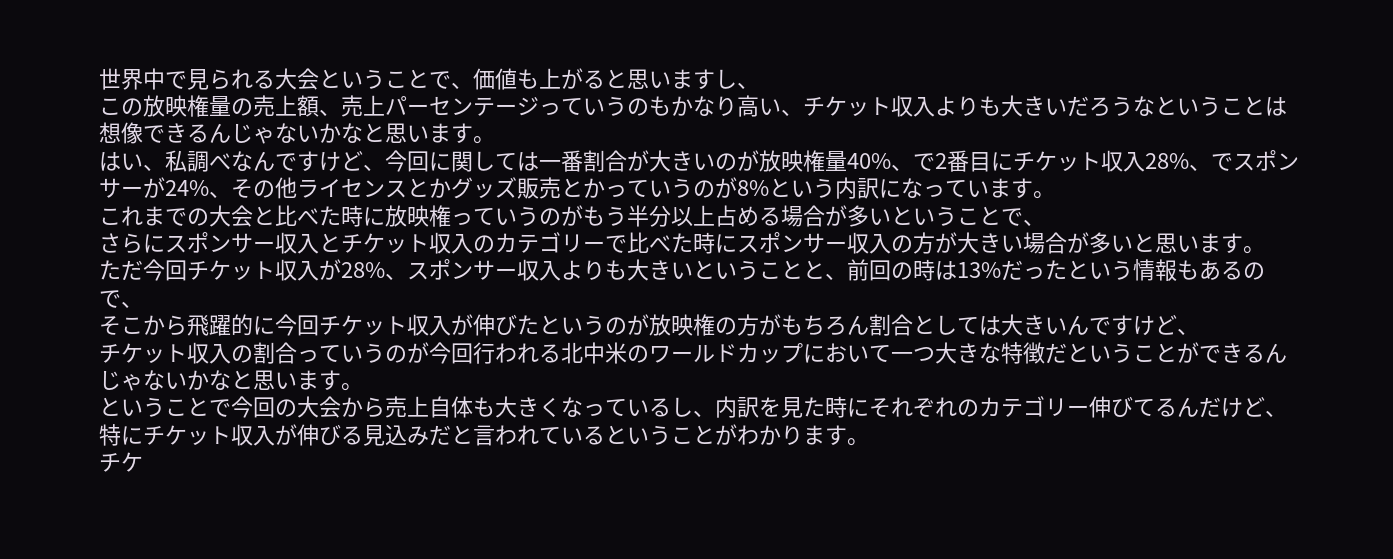世界中で見られる大会ということで、価値も上がると思いますし、
この放映権量の売上額、売上パーセンテージっていうのもかなり高い、チケット収入よりも大きいだろうなということは想像できるんじゃないかなと思います。
はい、私調べなんですけど、今回に関しては一番割合が大きいのが放映権量40%、で2番目にチケット収入28%、でスポンサーが24%、その他ライセンスとかグッズ販売とかっていうのが8%という内訳になっています。
これまでの大会と比べた時に放映権っていうのがもう半分以上占める場合が多いということで、
さらにスポンサー収入とチケット収入のカテゴリーで比べた時にスポンサー収入の方が大きい場合が多いと思います。
ただ今回チケット収入が28%、スポンサー収入よりも大きいということと、前回の時は13%だったという情報もあるので、
そこから飛躍的に今回チケット収入が伸びたというのが放映権の方がもちろん割合としては大きいんですけど、
チケット収入の割合っていうのが今回行われる北中米のワールドカップにおいて一つ大きな特徴だということができるんじゃないかなと思います。
ということで今回の大会から売上自体も大きくなっているし、内訳を見た時にそれぞれのカテゴリー伸びてるんだけど、特にチケット収入が伸びる見込みだと言われているということがわかります。
チケ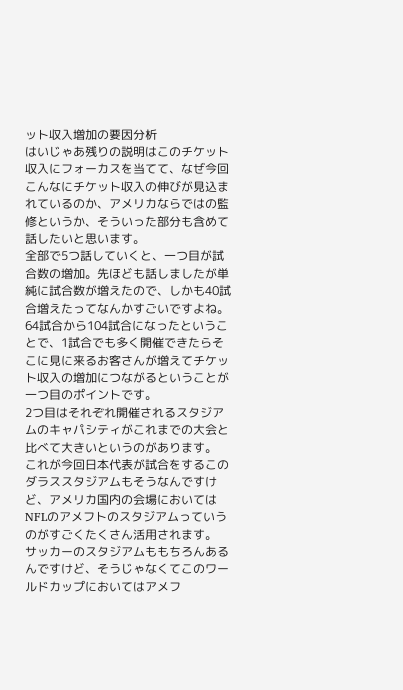ット収入増加の要因分析
はいじゃあ残りの説明はこのチケット収入にフォーカスを当てて、なぜ今回こんなにチケット収入の伸びが見込まれているのか、アメリカならではの監修というか、そういった部分も含めて話したいと思います。
全部で5つ話していくと、一つ目が試合数の増加。先ほども話しましたが単純に試合数が増えたので、しかも40試合増えたってなんかすごいですよね。
64試合から104試合になったということで、1試合でも多く開催できたらそこに見に来るお客さんが増えてチケット収入の増加につながるということが一つ目のポイントです。
2つ目はそれぞれ開催されるスタジアムのキャパシティがこれまでの大会と比べて大きいというのがあります。
これが今回日本代表が試合をするこのダラススタジアムもそうなんですけど、アメリカ国内の会場においてはNFLのアメフトのスタジアムっていうのがすごくたくさん活用されます。
サッカーのスタジアムももちろんあるんですけど、そうじゃなくてこのワールドカップにおいてはアメフ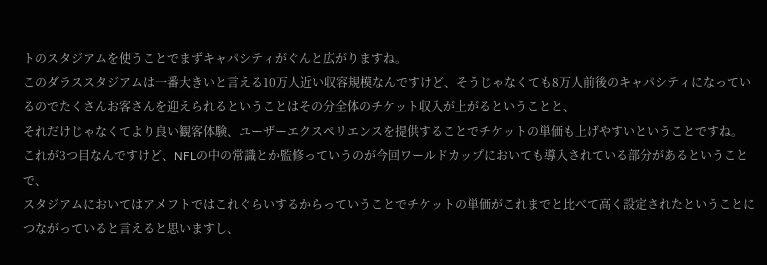トのスタジアムを使うことでまずキャパシティがぐんと広がりますね。
このダラススタジアムは一番大きいと言える10万人近い収容規模なんですけど、そうじゃなくても8万人前後のキャパシティになっているのでたくさんお客さんを迎えられるということはその分全体のチケット収入が上がるということと、
それだけじゃなくてより良い観客体験、ユーザーエクスペリエンスを提供することでチケットの単価も上げやすいということですね。
これが3つ目なんですけど、NFLの中の常識とか監修っていうのが今回ワールドカップにおいても導入されている部分があるということで、
スタジアムにおいてはアメフトではこれぐらいするからっていうことでチケットの単価がこれまでと比べて高く設定されたということにつながっていると言えると思いますし、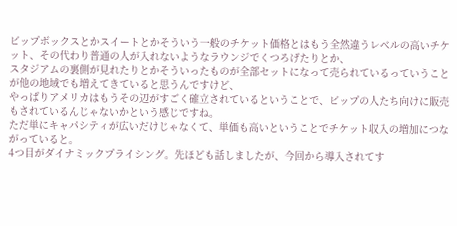ビップボックスとかスイートとかそういう一般のチケット価格とはもう全然違うレベルの高いチケット、その代わり普通の人が入れないようなラウンジでくつろげたりとか、
スタジアムの裏側が見れたりとかそういったものが全部セットになって売られているっていうことが他の地域でも増えてきていると思うんですけど、
やっぱりアメリカはもうその辺がすごく確立されているということで、ビップの人たち向けに販売もされているんじゃないかという感じですね。
ただ単にキャパシティが広いだけじゃなくて、単価も高いということでチケット収入の増加につながっていると。
4つ目がダイナミックプライシング。先ほども話しましたが、今回から導入されてす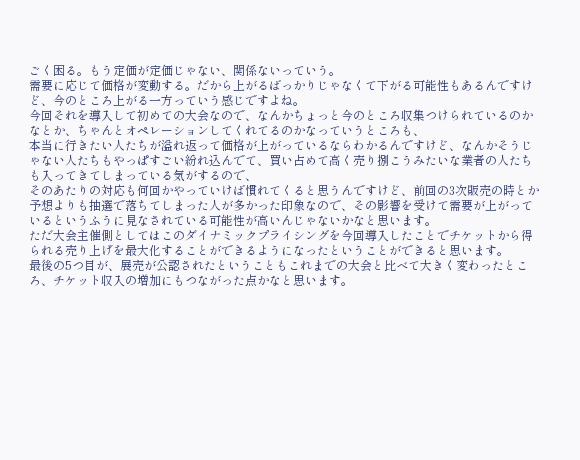ごく困る。もう定価が定価じゃない、関係ないっていう。
需要に応じて価格が変動する。だから上がるばっかりじゃなくて下がる可能性もあるんですけど、今のところ上がる一方っていう感じですよね。
今回それを導入して初めての大会なので、なんかちょっと今のところ収集つけられているのかなとか、ちゃんとオペレーションしてくれてるのかなっていうところも、
本当に行きたい人たちが溢れ返って価格が上がっているならわかるんですけど、なんかそうじゃない人たちもやっぱすごい紛れ込んでて、買い占めて高く売り捌こうみたいな業者の人たちも入ってきてしまっている気がするので、
そのあたりの対応も何回かやっていけば慣れてくると思うんですけど、前回の3次販売の時とか予想よりも抽選で落ちてしまった人が多かった印象なので、その影響を受けて需要が上がっているというふうに見なされている可能性が高いんじゃないかなと思います。
ただ大会主催側としてはこのダイナミックプライシングを今回導入したことでチケットから得られる売り上げを最大化することができるようになったということができると思います。
最後の5つ目が、展売が公認されたということもこれまでの大会と比べて大きく変わったところ、チケット収入の増加にもつながった点かなと思います。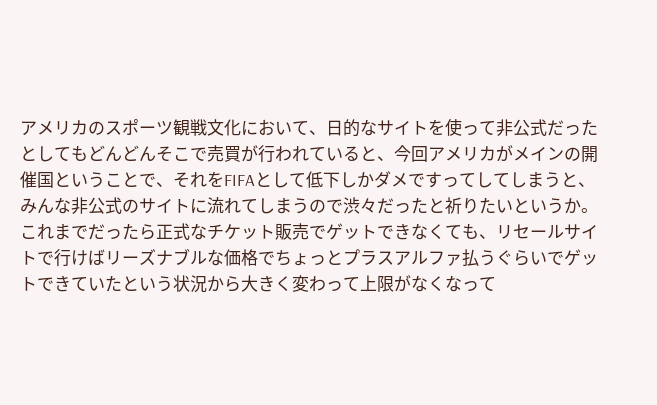アメリカのスポーツ観戦文化において、日的なサイトを使って非公式だったとしてもどんどんそこで売買が行われていると、今回アメリカがメインの開催国ということで、それをFIFAとして低下しかダメですってしてしまうと、
みんな非公式のサイトに流れてしまうので渋々だったと祈りたいというか。これまでだったら正式なチケット販売でゲットできなくても、リセールサイトで行けばリーズナブルな価格でちょっとプラスアルファ払うぐらいでゲットできていたという状況から大きく変わって上限がなくなって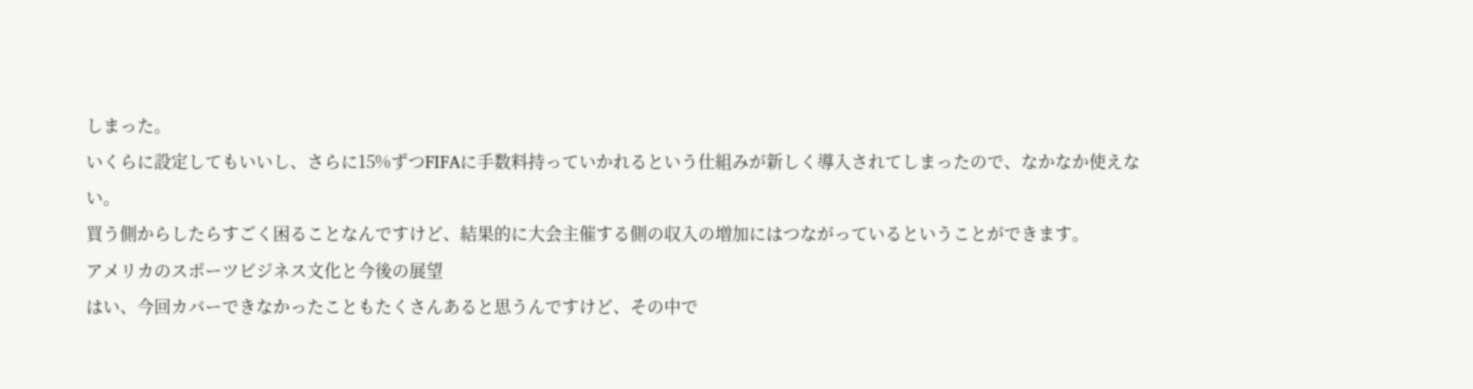しまった。
いくらに設定してもいいし、さらに15%ずつFIFAに手数料持っていかれるという仕組みが新しく導入されてしまったので、なかなか使えない。
買う側からしたらすごく困ることなんですけど、結果的に大会主催する側の収入の増加にはつながっているということができます。
アメリカのスポーツビジネス文化と今後の展望
はい、今回カバーできなかったこともたくさんあると思うんですけど、その中で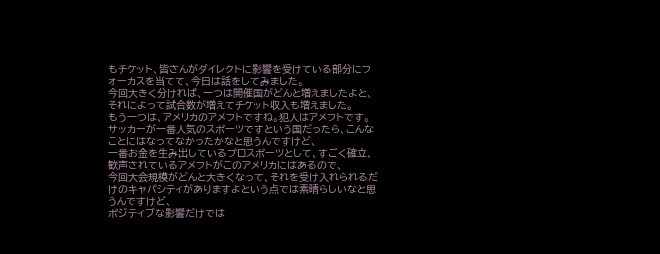もチケット、皆さんがダイレクトに影響を受けている部分にフォーカスを当てて、今日は話をしてみました。
今回大きく分ければ、一つは開催国がどんと増えましたよと、それによって試合数が増えてチケット収入も増えました。
もう一つは、アメリカのアメフトですね。犯人はアメフトです。サッカーが一番人気のスポーツですという国だったら、こんなことにはなってなかったかなと思うんですけど、
一番お金を生み出しているプロスポーツとして、すごく確立、歓声されているアメフトがこのアメリカにはあるので、
今回大会規模がどんと大きくなって、それを受け入れられるだけのキャパシティがありますよという点では素晴らしいなと思うんですけど、
ポジティブな影響だけでは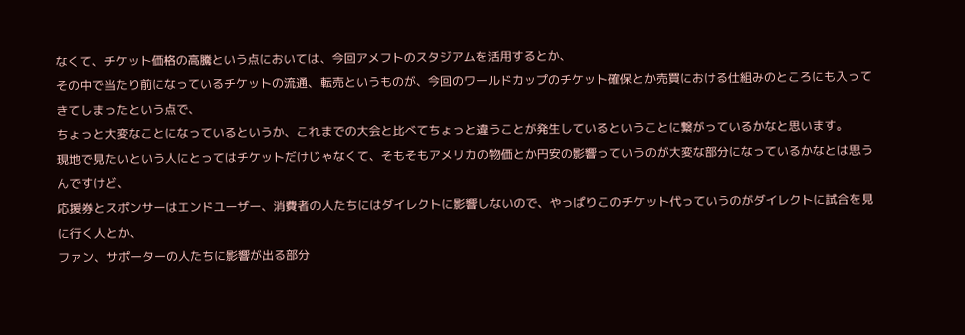なくて、チケット価格の高騰という点においては、今回アメフトのスタジアムを活用するとか、
その中で当たり前になっているチケットの流通、転売というものが、今回のワールドカップのチケット確保とか売買における仕組みのところにも入ってきてしまったという点で、
ちょっと大変なことになっているというか、これまでの大会と比べてちょっと違うことが発生しているということに繋がっているかなと思います。
現地で見たいという人にとってはチケットだけじゃなくて、そもそもアメリカの物価とか円安の影響っていうのが大変な部分になっているかなとは思うんですけど、
応援券とスポンサーはエンドユーザー、消費者の人たちにはダイレクトに影響しないので、やっぱりこのチケット代っていうのがダイレクトに試合を見に行く人とか、
ファン、サポーターの人たちに影響が出る部分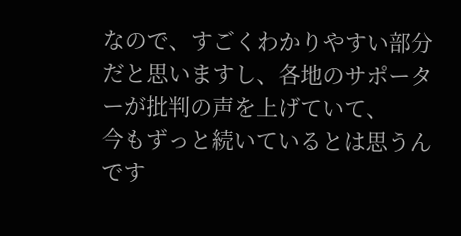なので、すごくわかりやすい部分だと思いますし、各地のサポーターが批判の声を上げていて、
今もずっと続いているとは思うんです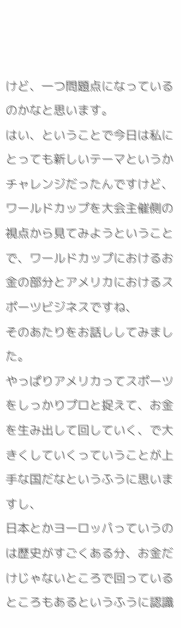けど、一つ問題点になっているのかなと思います。
はい、ということで今日は私にとっても新しいテーマというかチャレンジだったんですけど、
ワールドカップを大会主催側の視点から見てみようということで、ワールドカップにおけるお金の部分とアメリカにおけるスポーツビジネスですね、
そのあたりをお話ししてみました。
やっぱりアメリカってスポーツをしっかりプロと捉えて、お金を生み出して回していく、で大きくしていくっていうことが上手な国だなというふうに思いますし、
日本とかヨーロッパっていうのは歴史がすごくある分、お金だけじゃないところで回っているところもあるというふうに認識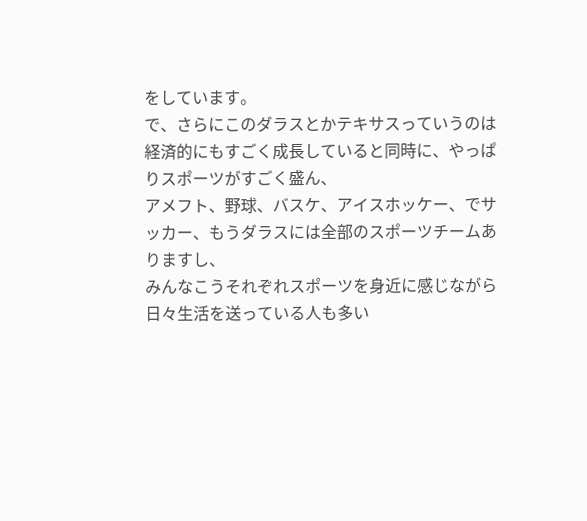をしています。
で、さらにこのダラスとかテキサスっていうのは経済的にもすごく成長していると同時に、やっぱりスポーツがすごく盛ん、
アメフト、野球、バスケ、アイスホッケー、でサッカー、もうダラスには全部のスポーツチームありますし、
みんなこうそれぞれスポーツを身近に感じながら日々生活を送っている人も多い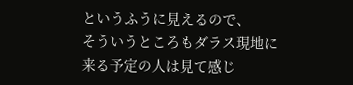というふうに見えるので、
そういうところもダラス現地に来る予定の人は見て感じ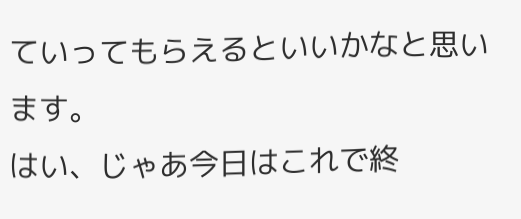ていってもらえるといいかなと思います。
はい、じゃあ今日はこれで終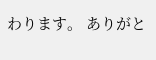わります。 ありがと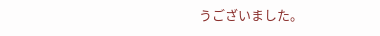うございました。